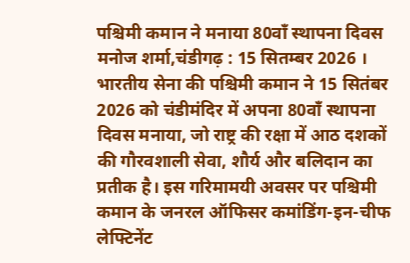पश्चिमी कमान ने मनाया 80वाँ स्थापना दिवस
मनोज शर्मा,चंडीगढ़ : 15 सितम्बर 2026 । भारतीय सेना की पश्चिमी कमान ने 15 सितंबर 2026 को चंडीमंदिर में अपना 80वाँ स्थापना दिवस मनाया, जो राष्ट्र की रक्षा में आठ दशकों की गौरवशाली सेवा, शौर्य और बलिदान का प्रतीक है। इस गरिमामयी अवसर पर पश्चिमी कमान के जनरल ऑफिसर कमांडिंग-इन-चीफ लेफ्टिनेंट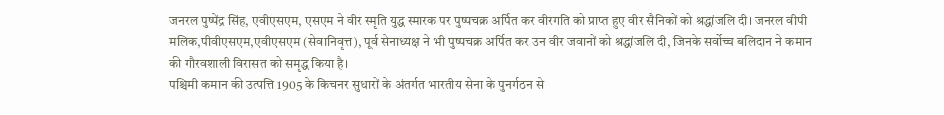जनरल पुष्पेंद्र सिंह, एवीएसएम, एसएम ने वीर स्मृति युद्ध स्मारक पर पुष्पचक्र अर्पित कर वीरगति को प्राप्त हुए वीर सैनिकों को श्रद्धांजलि दी। जनरल वीपी मलिक,पीवीएसएम,एवीएसएम (सेवानिवृत्त), पूर्व सेनाध्यक्ष ने भी पुष्पचक्र अर्पित कर उन वीर जवानों को श्रद्धांजलि दी, जिनके सर्वोच्च बलिदान ने कमान की गौरवशाली विरासत को समृद्ध किया है।
पश्चिमी कमान की उत्पत्ति 1905 के किचनर सुधारों के अंतर्गत भारतीय सेना के पुनर्गठन से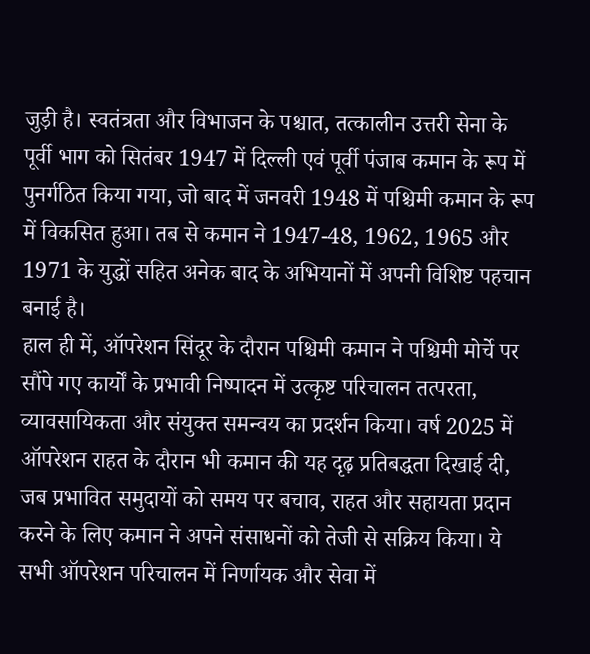जुड़ी है। स्वतंत्रता और विभाजन के पश्चात, तत्कालीन उत्तरी सेना के पूर्वी भाग को सितंबर 1947 में दिल्ली एवं पूर्वी पंजाब कमान के रूप में पुनर्गठित किया गया, जो बाद में जनवरी 1948 में पश्चिमी कमान के रूप में विकसित हुआ। तब से कमान ने 1947-48, 1962, 1965 और 1971 के युद्धों सहित अनेक बाद के अभियानों में अपनी विशिष्ट पहचान बनाई है।
हाल ही में, ऑपरेशन सिंदूर के दौरान पश्चिमी कमान ने पश्चिमी मोर्चे पर सौंपे गए कार्यों के प्रभावी निष्पादन में उत्कृष्ट परिचालन तत्परता, व्यावसायिकता और संयुक्त समन्वय का प्रदर्शन किया। वर्ष 2025 में ऑपरेशन राहत के दौरान भी कमान की यह दृढ़ प्रतिबद्धता दिखाई दी, जब प्रभावित समुदायों को समय पर बचाव, राहत और सहायता प्रदान करने के लिए कमान ने अपने संसाधनों को तेजी से सक्रिय किया। ये सभी ऑपरेशन परिचालन में निर्णायक और सेवा में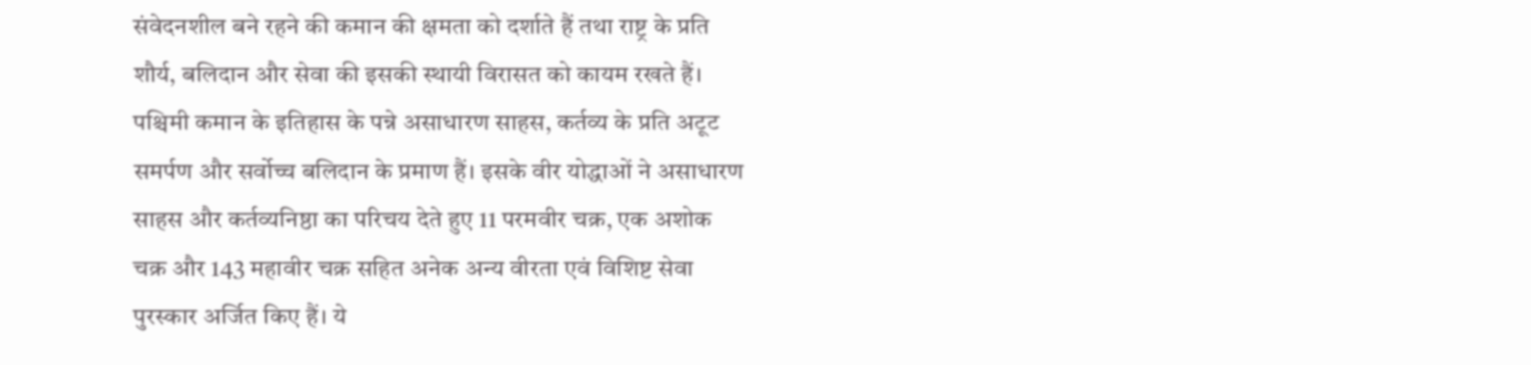संवेदनशील बने रहने की कमान की क्षमता को दर्शाते हैं तथा राष्ट्र के प्रति शौर्य, बलिदान और सेवा की इसकी स्थायी विरासत को कायम रखते हैं।
पश्चिमी कमान के इतिहास के पन्ने असाधारण साहस, कर्तव्य के प्रति अटूट समर्पण और सर्वोच्च बलिदान के प्रमाण हैं। इसके वीर योद्धाओं ने असाधारण साहस और कर्तव्यनिष्ठा का परिचय देते हुए 11 परमवीर चक्र, एक अशोक चक्र और 143 महावीर चक्र सहित अनेक अन्य वीरता एवं विशिष्ट सेवा पुरस्कार अर्जित किए हैं। ये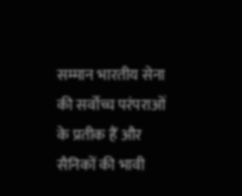सम्मान भारतीय सेना की सर्वोच्च परंपराओं के प्रतीक हैं और सैनिकों की भावी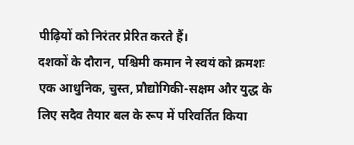पीढ़ियों को निरंतर प्रेरित करते हैं।
दशकों के दौरान, पश्चिमी कमान ने स्वयं को क्रमशः एक आधुनिक, चुस्त, प्रौद्योगिकी-सक्षम और युद्ध के लिए सदैव तैयार बल के रूप में परिवर्तित किया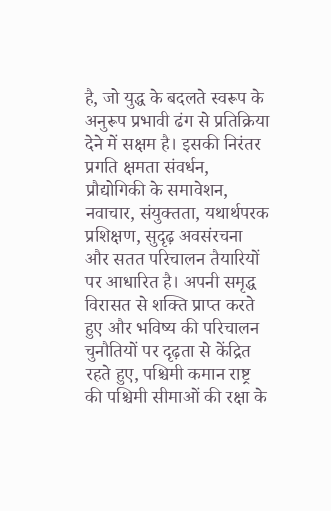है, जो युद्ध के बदलते स्वरूप के अनुरूप प्रभावी ढंग से प्रतिक्रिया देने में सक्षम है। इसकी निरंतर प्रगति क्षमता संवर्धन, प्रौद्योगिकी के समावेशन, नवाचार, संयुक्तता, यथार्थपरक प्रशिक्षण, सुदृढ़ अवसंरचना और सतत परिचालन तैयारियों पर आधारित है। अपनी समृद्ध विरासत से शक्ति प्राप्त करते हुए और भविष्य की परिचालन चुनौतियों पर दृढ़ता से केंद्रित रहते हुए, पश्चिमी कमान राष्ट्र की पश्चिमी सीमाओं की रक्षा के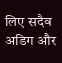लिए सदैव अडिग और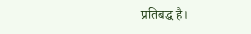प्रतिबद्ध है।